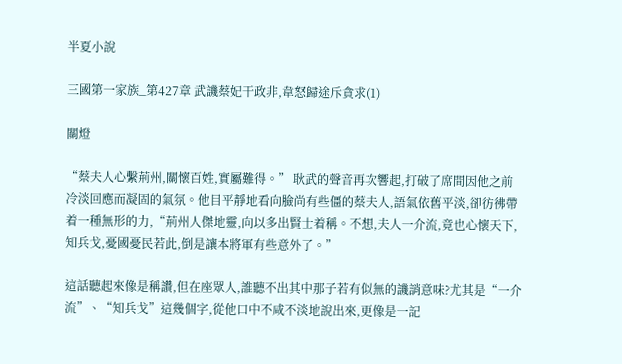半夏小說

三國第一家族_第427章 武譏蔡妃干政非,韋怒歸途斥貪求(1)

關燈

“蔡夫人心繫荊州,關懷百姓,實屬難得。” 耿武的聲音再次響起,打破了席間因他之前冷淡回應而凝固的氣氛。他目平靜地看向臉尚有些僵的蔡夫人,語氣依舊平淡,卻彷彿帶着一種無形的力,“荊州人傑地靈,向以多出賢士着稱。不想,夫人一介流,竟也心懷天下,知兵戈,憂國憂民若此,倒是讓本將軍有些意外了。”

這話聽起來像是稱讚,但在座眾人,誰聽不出其中那子若有似無的譏誚意味?尤其是“一介流”、“知兵戈”這幾個字,從他口中不咸不淡地說出來,更像是一記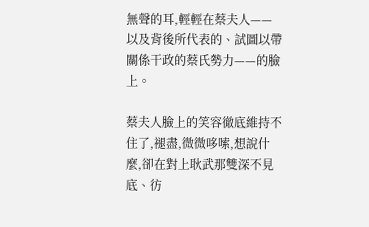無聲的耳,輕輕在蔡夫人——以及背後所代表的、試圖以帶關係干政的蔡氏勢力——的臉上。

蔡夫人臉上的笑容徹底維持不住了,褪盡,微微哆嗦,想說什麼,卻在對上耿武那雙深不見底、彷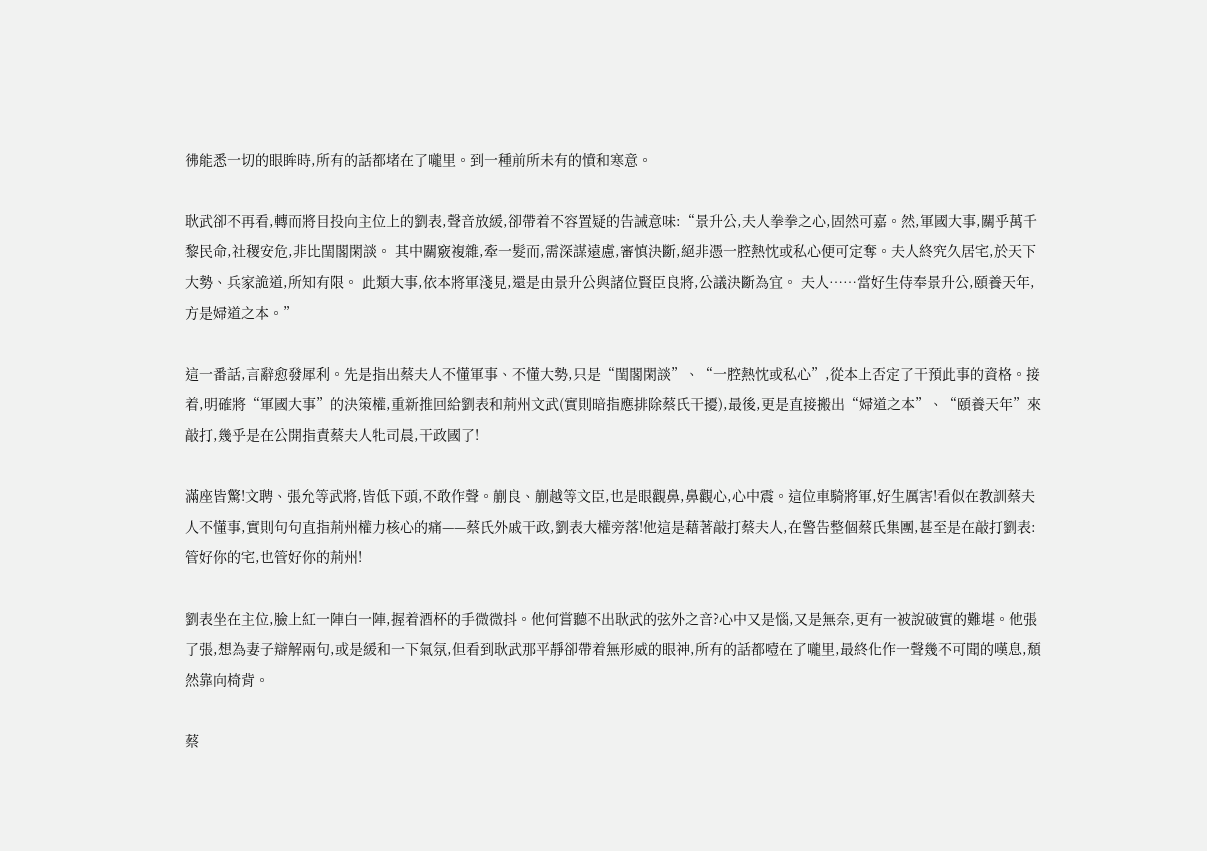彿能悉一切的眼眸時,所有的話都堵在了嚨里。到一種前所未有的憤和寒意。

耿武卻不再看,轉而將目投向主位上的劉表,聲音放緩,卻帶着不容置疑的告誡意味:“景升公,夫人拳拳之心,固然可嘉。然,軍國大事,關乎萬千黎民命,社稷安危,非比閨閣閑談。 其中關竅複雜,牽一髮而,需深謀遠慮,審慎決斷,絕非憑一腔熱忱或私心便可定奪。夫人終究久居宅,於天下大勢、兵家詭道,所知有限。 此類大事,依本將軍淺見,還是由景升公與諸位賢臣良將,公議決斷為宜。 夫人……當好生侍奉景升公,頤養天年, 方是婦道之本。”

這一番話,言辭愈發犀利。先是指出蔡夫人不懂軍事、不懂大勢,只是“閨閣閑談”、“一腔熱忱或私心”,從本上否定了干預此事的資格。接着,明確將“軍國大事”的決策權,重新推回給劉表和荊州文武(實則暗指應排除蔡氏干擾),最後,更是直接搬出“婦道之本”、“頤養天年”來敲打,幾乎是在公開指責蔡夫人牝司晨,干政國了!

滿座皆驚!文聘、張允等武將,皆低下頭,不敢作聲。蒯良、蒯越等文臣,也是眼觀鼻,鼻觀心,心中震。這位車騎將軍,好生厲害!看似在教訓蔡夫人不懂事,實則句句直指荊州權力核心的痛——蔡氏外戚干政,劉表大權旁落!他這是藉著敲打蔡夫人,在警告整個蔡氏集團,甚至是在敲打劉表:管好你的宅,也管好你的荊州!

劉表坐在主位,臉上紅一陣白一陣,握着酒杯的手微微抖。他何嘗聽不出耿武的弦外之音?心中又是惱,又是無奈,更有一被說破實的難堪。他張了張,想為妻子辯解兩句,或是緩和一下氣氛,但看到耿武那平靜卻帶着無形威的眼神,所有的話都噎在了嚨里,最終化作一聲幾不可聞的嘆息,頹然靠向椅背。

蔡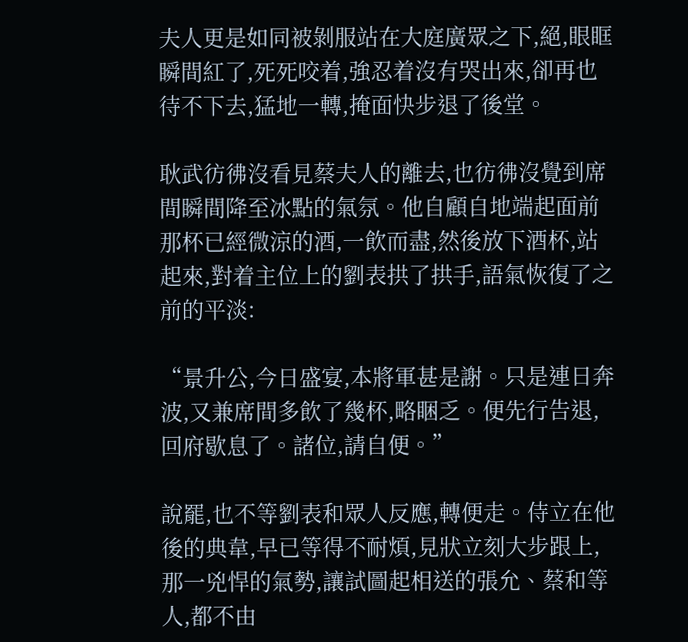夫人更是如同被剝服站在大庭廣眾之下,絕,眼眶瞬間紅了,死死咬着,強忍着沒有哭出來,卻再也待不下去,猛地一轉,掩面快步退了後堂。

耿武彷彿沒看見蔡夫人的離去,也彷彿沒覺到席間瞬間降至冰點的氣氛。他自顧自地端起面前那杯已經微涼的酒,一飲而盡,然後放下酒杯,站起來,對着主位上的劉表拱了拱手,語氣恢復了之前的平淡:

“景升公,今日盛宴,本將軍甚是謝。只是連日奔波,又兼席間多飲了幾杯,略睏乏。便先行告退,回府歇息了。諸位,請自便。”

說罷,也不等劉表和眾人反應,轉便走。侍立在他後的典韋,早已等得不耐煩,見狀立刻大步跟上,那一兇悍的氣勢,讓試圖起相送的張允、蔡和等人,都不由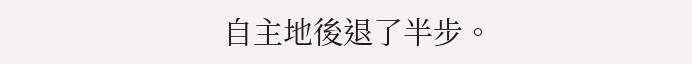自主地後退了半步。